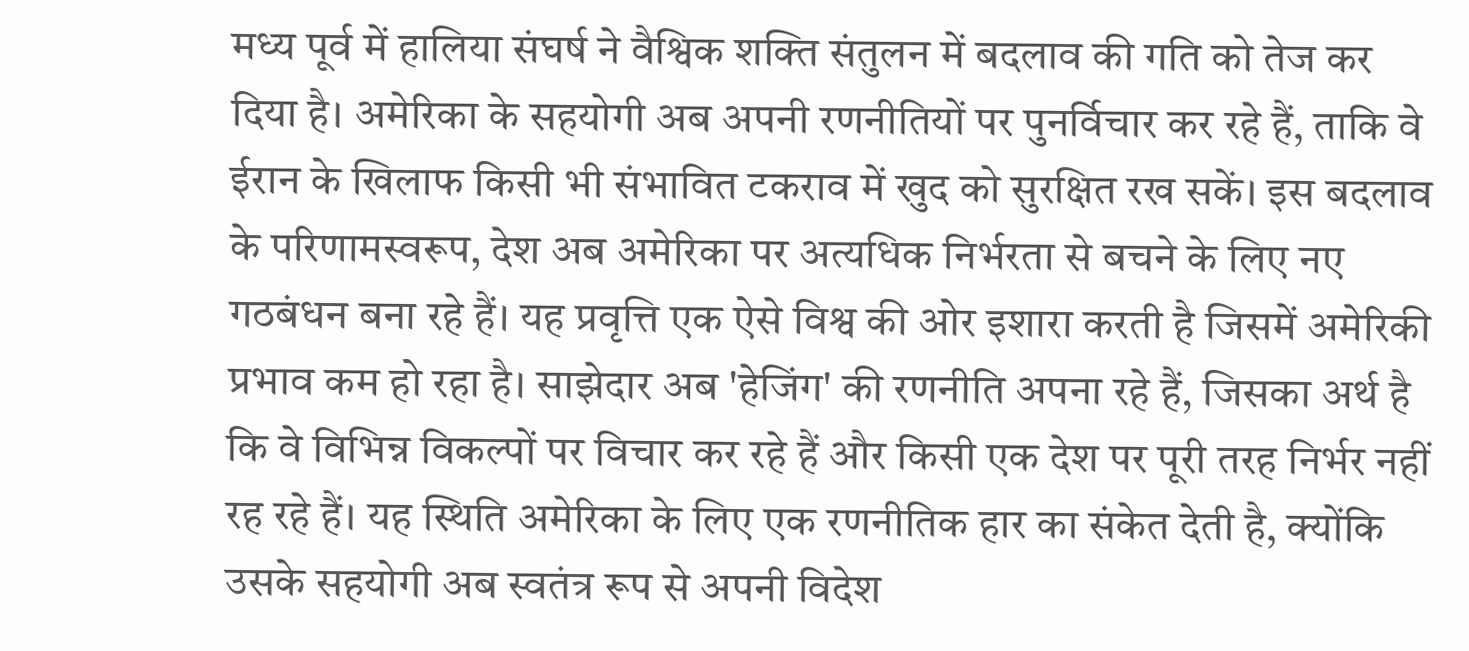मध्य पूर्व में हालिया संघर्ष ने वैश्विक शक्ति संतुलन में बदलाव की गति को तेज कर दिया है। अमेरिका के सहयोगी अब अपनी रणनीतियों पर पुनर्विचार कर रहे हैं, ताकि वे ईरान के खिलाफ किसी भी संभावित टकराव में खुद को सुरक्षित रख सकें। इस बदलाव के परिणामस्वरूप, देश अब अमेरिका पर अत्यधिक निर्भरता से बचने के लिए नए गठबंधन बना रहे हैं। यह प्रवृत्ति एक ऐसे विश्व की ओर इशारा करती है जिसमें अमेरिकी प्रभाव कम हो रहा है। साझेदार अब 'हेजिंग' की रणनीति अपना रहे हैं, जिसका अर्थ है कि वे विभिन्न विकल्पों पर विचार कर रहे हैं और किसी एक देश पर पूरी तरह निर्भर नहीं रह रहे हैं। यह स्थिति अमेरिका के लिए एक रणनीतिक हार का संकेत देती है, क्योंकि उसके सहयोगी अब स्वतंत्र रूप से अपनी विदेश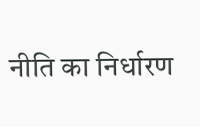नीति का निर्धारण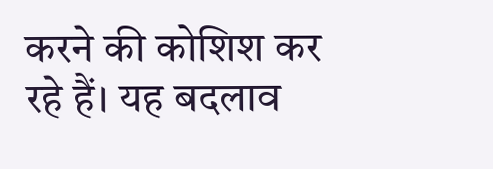करने की कोशिश कर रहे हैं। यह बदलाव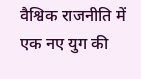वैश्विक राजनीति में एक नए युग की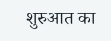शुरुआत का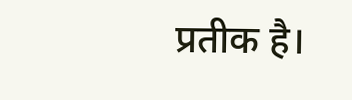प्रतीक है।